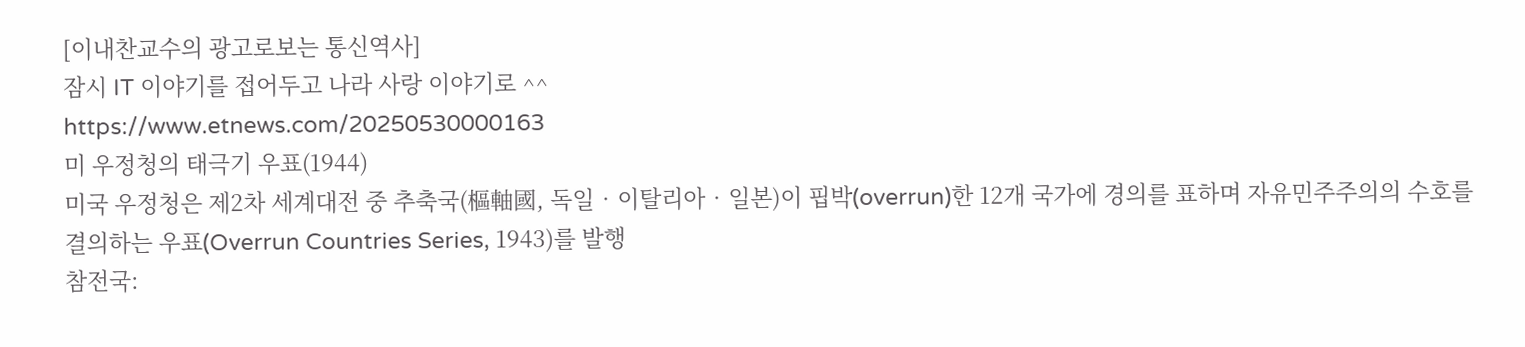[이내찬교수의 광고로보는 통신역사]
잠시 IT 이야기를 접어두고 나라 사랑 이야기로 ^^
https://www.etnews.com/20250530000163
미 우정청의 태극기 우표(1944)
미국 우정청은 제2차 세계대전 중 추축국(樞軸國, 독일‧이탈리아‧일본)이 핍박(overrun)한 12개 국가에 경의를 표하며 자유민주주의의 수호를 결의하는 우표(Overrun Countries Series, 1943)를 발행
참전국: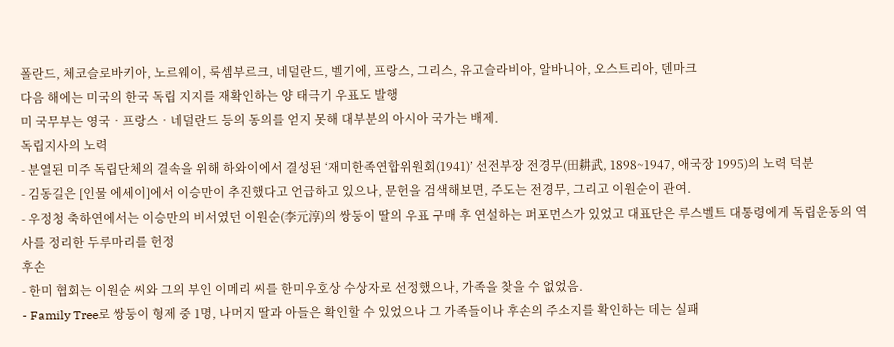폴란드, 체코슬로바키아, 노르웨이, 룩셈부르크, 네덜란드, 벨기에, 프랑스, 그리스, 유고슬라비아, 알바니아, 오스트리아, 덴마크
다음 해에는 미국의 한국 독립 지지를 재확인하는 양 태극기 우표도 발행
미 국무부는 영국‧프랑스‧네덜란드 등의 동의를 얻지 못해 대부분의 아시아 국가는 배제.
독립지사의 노력
- 분열된 미주 독립단체의 결속을 위해 하와이에서 결성된 ‘재미한족연합위원회(1941)’ 선전부장 전경무(田耕武, 1898~1947, 애국장 1995)의 노력 덕분
- 김동길은 [인물 에세이]에서 이승만이 추진했다고 언급하고 있으나, 문헌을 검색해보면, 주도는 전경무, 그리고 이원순이 관여.
- 우정청 축하연에서는 이승만의 비서였던 이원순(李元淳)의 쌍둥이 딸의 우표 구매 후 연설하는 퍼포먼스가 있었고 대표단은 루스벨트 대통령에게 독립운동의 역사를 정리한 두루마리를 헌정
후손
- 한미 협회는 이원순 씨와 그의 부인 이메리 씨를 한미우호상 수상자로 선정했으나, 가족을 찾을 수 없었음.
- Family Tree로 쌍둥이 형제 중 1명, 나머지 딸과 아들은 확인할 수 있었으나 그 가족들이나 후손의 주소지를 확인하는 데는 실패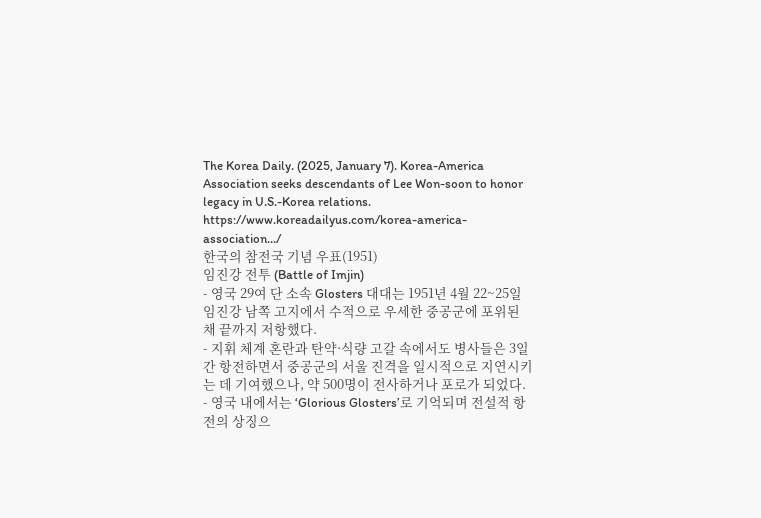The Korea Daily. (2025, January 7). Korea-America Association seeks descendants of Lee Won-soon to honor legacy in U.S.-Korea relations.
https://www.koreadailyus.com/korea-america-association.../
한국의 참전국 기념 우표(1951)
임진강 전투 (Battle of Imjin)
- 영국 29여 단 소속 Glosters 대대는 1951년 4월 22~25일 임진강 남쪽 고지에서 수적으로 우세한 중공군에 포위된 채 끝까지 저항했다.
- 지휘 체계 혼란과 탄약·식량 고갈 속에서도 병사들은 3일간 항전하면서 중공군의 서울 진격을 일시적으로 지연시키는 데 기여했으나, 약 500명이 전사하거나 포로가 되었다.
- 영국 내에서는 ‘Glorious Glosters’로 기억되며 전설적 항전의 상징으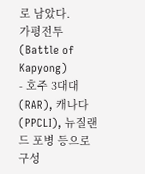로 남았다.
가평전투 (Battle of Kapyong)
- 호주 3대대(RAR), 캐나다(PPCLI), 뉴질랜드 포병 등으로 구성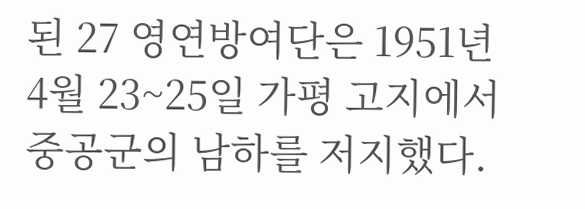된 27 영연방여단은 1951년 4월 23~25일 가평 고지에서 중공군의 남하를 저지했다.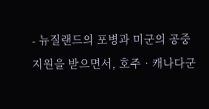- 뉴질랜드의 포병과 미군의 공중 지원을 받으면서, 호주‧캐나다군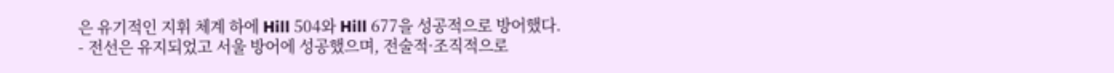은 유기적인 지휘 체계 하에 Hill 504와 Hill 677을 성공적으로 방어했다.
- 전선은 유지되었고 서울 방어에 성공했으며, 전술적·조직적으로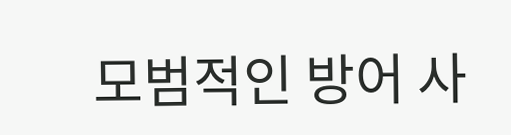모범적인 방어 사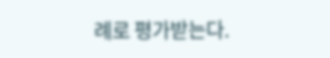례로 평가받는다.